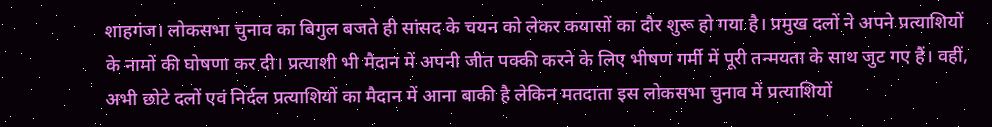शाहगंज। लोकसभा चुनाव का बिगुल बजते ही सांसद के चयन को लेकर कयासों का दौर शुरू हो गया है। प्रमुख दलों ने अपने प्रत्याशियों के नामों की घोषणा कर दी। प्रत्याशी भी मैदान में अपनी जीत पक्की करने के लिए भीषण गर्मी में पूरी तन्मयता के साथ जुट गए हैं। वहीं, अभी छोटे दलों एवं निर्दल प्रत्याशियों का मैदान में आना बाकी है लेकिन मतदाता इस लोकसभा चुनाव में प्रत्याशियों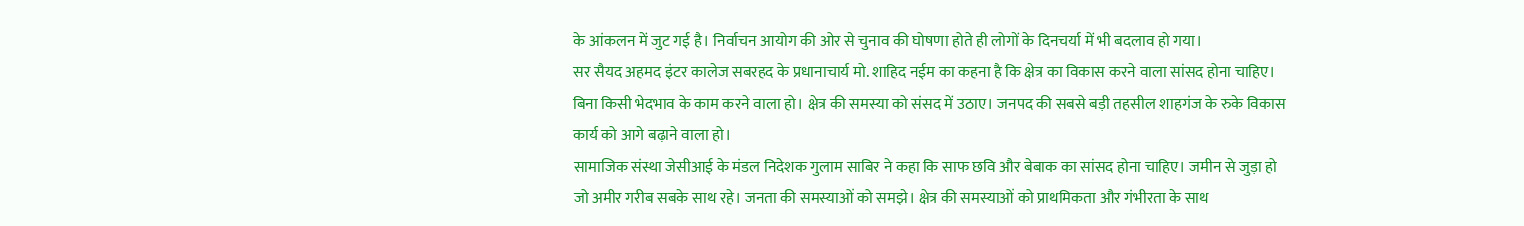के आंकलन में जुट गई है। निर्वाचन आयोग की ओर से चुनाव की घोषणा होते ही लोगों के दिनचर्या में भी बदलाव हो गया।
सर सैयद अहमद इंटर कालेज सबरहद के प्रधानाचार्य मो. शाहिद नईम का कहना है कि क्षेत्र का विकास करने वाला सांसद होना चाहिए। बिना किसी भेदभाव के काम करने वाला हो। क्षेत्र की समस्या को संसद में उठाए। जनपद की सबसे बड़ी तहसील शाहगंज के रुके विकास कार्य को आगे बढ़ाने वाला हो।
सामाजिक संस्था जेसीआई के मंडल निदेशक गुलाम साबिर ने कहा कि साफ छवि और बेबाक का सांसद होना चाहिए। जमीन से जुड़ा हो जो अमीर गरीब सबके साथ रहे। जनता की समस्याओं को समझे। क्षेत्र की समस्याओं को प्राथमिकता और गंभीरता के साथ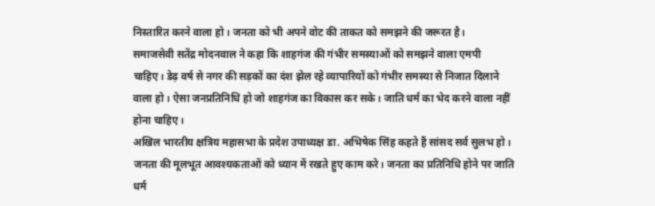निस्तारित करने वाला हो। जनता को भी अपने वोट की ताकत को समझने की जरूरत है।
समाजसेवी सतेंद्र मोदनवाल ने कहा कि शाहगंज की गंभीर समस्याओं को समझने वाला एमपी चाहिए। डेढ़ वर्ष से नगर की सड़कों का दंश झेल रहे व्यापारियों को गंभीर समस्या से निजात दिलाने वाला हो। ऐसा जनप्रतिनिधि हो जो शाहगंज का विकास कर सके। जाति धर्म का भेद करने वाला नहीं होना चाहिए।
अखिल भारतीय क्षत्रिय महासभा के प्रदेश उपाध्यक्ष डा. अभिषेक सिंह कहते हैं सांसद सर्व सुलभ हो। जनता की मूलभूत आवश्यकताओं को ध्यान में रखते हुए काम करे। जनता का प्रतिनिधि होने पर जाति धर्म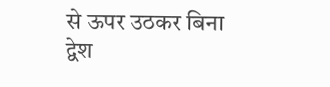से ऊपर उठकर बिना द्वेश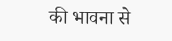की भावना से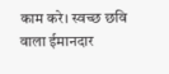काम करे। स्वच्छ छवि वाला ईमानदार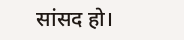सांसद हो।